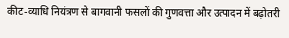कीट-व्याधि नियंत्रण से बागवानी फसलों की गुणवत्ता और उत्पादन में बढ़ोतरी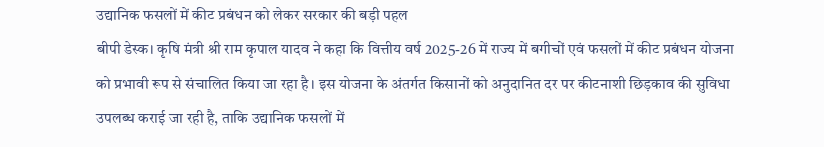उद्यानिक फसलों में कीट प्रबंधन को लेकर सरकार की बड़ी पहल
बीपी डेस्क। कृषि मंत्री श्री राम कृपाल यादव ने कहा कि वित्तीय वर्ष 2025-26 में राज्य में बगीचों एवं फसलों में कीट प्रबंधन योजना को प्रभावी रूप से संचालित किया जा रहा है। इस योजना के अंतर्गत किसानों को अनुदानित दर पर कीटनाशी छिड़काव की सुविधा उपलब्ध कराई जा रही है, ताकि उद्यानिक फसलों में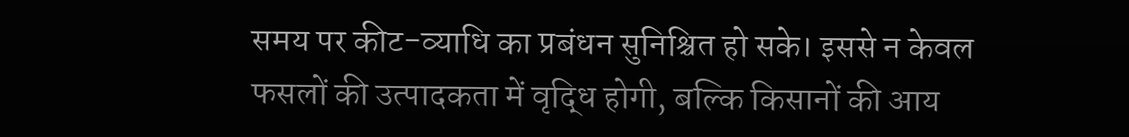समय पर कीट-व्याधि का प्रबंधन सुनिश्चित हो सके। इससे न केवल फसलों की उत्पादकता में वृद्धि होगी, बल्कि किसानों की आय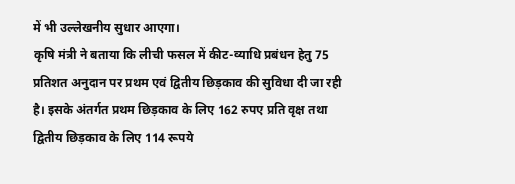में भी उल्लेखनीय सुधार आएगा।
कृषि मंत्री ने बताया कि लीची फसल में कीट-व्याधि प्रबंधन हेतु 75 प्रतिशत अनुदान पर प्रथम एवं द्वितीय छिड़काव की सुविधा दी जा रही है। इसके अंतर्गत प्रथम छिड़काव के लिए 162 रुपए प्रति वृक्ष तथा द्वितीय छिड़काव के लिए 114 रूपये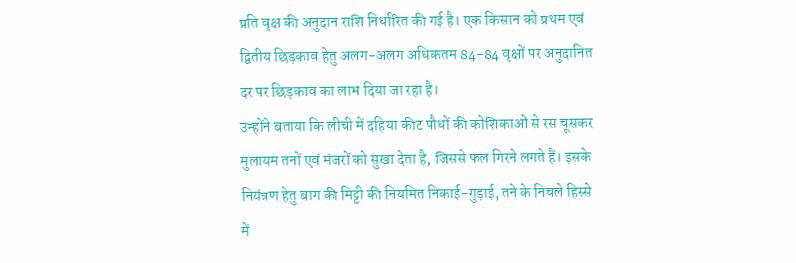प्रति वृक्ष की अनुदान राशि निर्धारित की गई है। एक किसान को प्रथम एवं द्वितीय छिड़काव हेतु अलग-अलग अधिकतम 84-84 वृक्षों पर अनुदानित दर पर छिड़काव का लाभ दिया जा रहा है।
उन्होंने बताया कि लीची में दहिया कीट पौधों की कोशिकाओं से रस चूसकर मुलायम तनों एवं मंजरों को सुखा देता है, जिससे फल गिरने लगते हैं। इसके नियंत्रण हेतु बाग की मिट्टी की नियमित निकाई-गुड़ाई, तने के निचले हिस्से में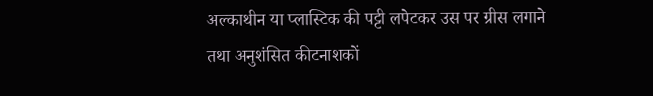अल्काथीन या प्लास्टिक की पट्टी लपेटकर उस पर ग्रीस लगाने तथा अनुशंसित कीटनाशकों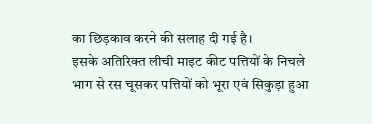का छिड़काव करने की सलाह दी गई है।
इसके अतिरिक्त लीची माइट कीट पत्तियों के निचले भाग से रस चूसकर पत्तियों को भूरा एवं सिकुड़ा हुआ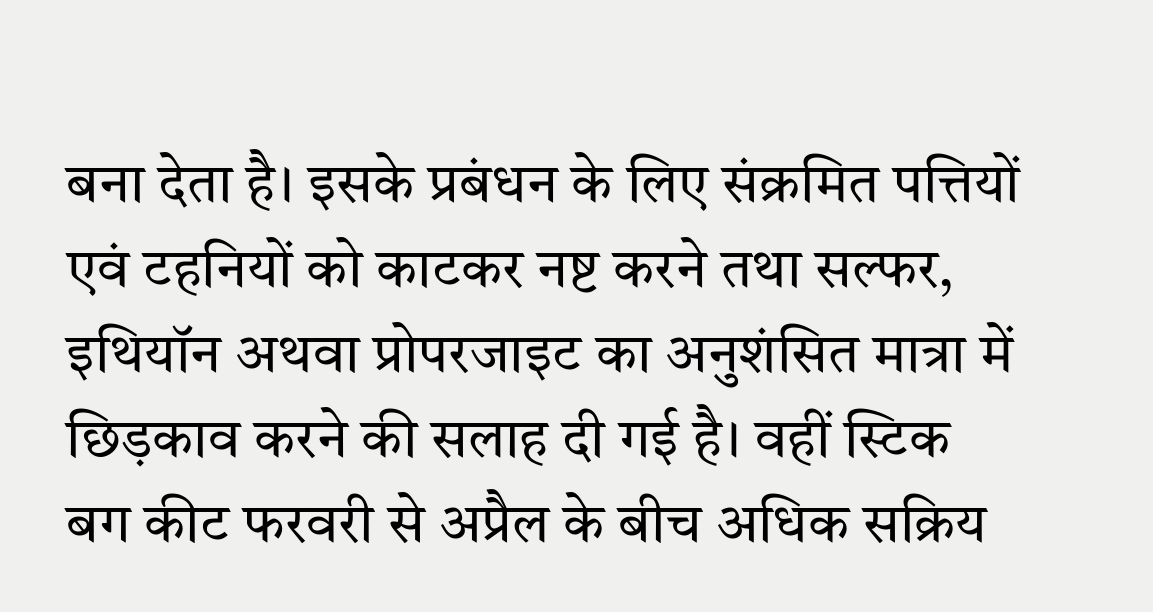बना देता है। इसके प्रबंधन के लिए संक्रमित पत्तियों एवं टहनियों को काटकर नष्ट करने तथा सल्फर, इथियॉन अथवा प्रोपरजाइट का अनुशंसित मात्रा में छिड़काव करने की सलाह दी गई है। वहीं स्टिक बग कीट फरवरी से अप्रैल के बीच अधिक सक्रिय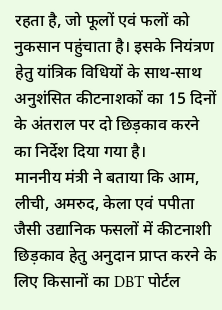रहता है, जो फूलों एवं फलों को नुकसान पहुंचाता है। इसके नियंत्रण हेतु यांत्रिक विधियों के साथ-साथ अनुशंसित कीटनाशकों का 15 दिनों के अंतराल पर दो छिड़काव करने का निर्देश दिया गया है।
माननीय मंत्री ने बताया कि आम, लीची, अमरुद, केला एवं पपीता जैसी उद्यानिक फसलों में कीटनाशी छिड़काव हेतु अनुदान प्राप्त करने के लिए किसानों का DBT पोर्टल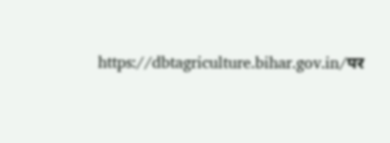https://dbtagriculture.bihar.gov.in/पर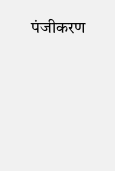पंजीकरण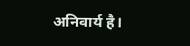अनिवार्य है।